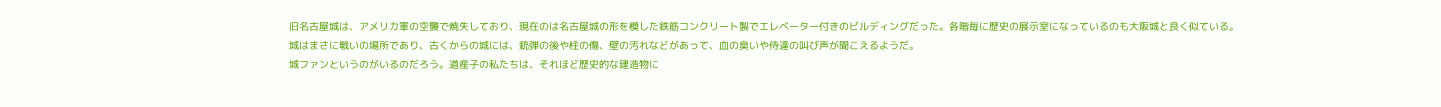旧名古屋城は、アメリカ軍の空襲で焼失しており、現在のは名古屋城の形を模した鉄筋コンクリート製でエレベーター付きのビルディングだった。各階毎に歴史の展示室になっているのも大阪城と良く似ている。
城はまさに戦いの場所であり、古くからの城には、銃弾の後や柱の傷、壁の汚れなどがあって、血の臭いや侍達の叫び声が聞こえるようだ。
城ファンというのがいるのだろう。道産子の私たちは、それほど歴史的な建造物に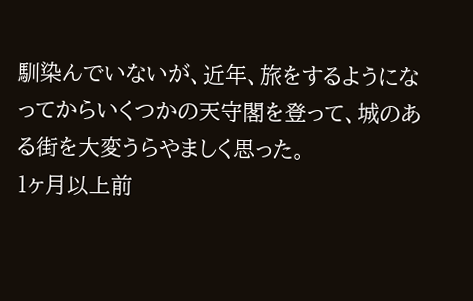馴染んでいないが、近年、旅をするようになってからいくつかの天守閣を登って、城のある街を大変うらやましく思った。
1ヶ月以上前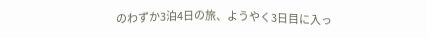のわずか3泊4日の旅、ようやく3日目に入っ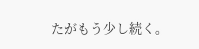たがもう少し続く。